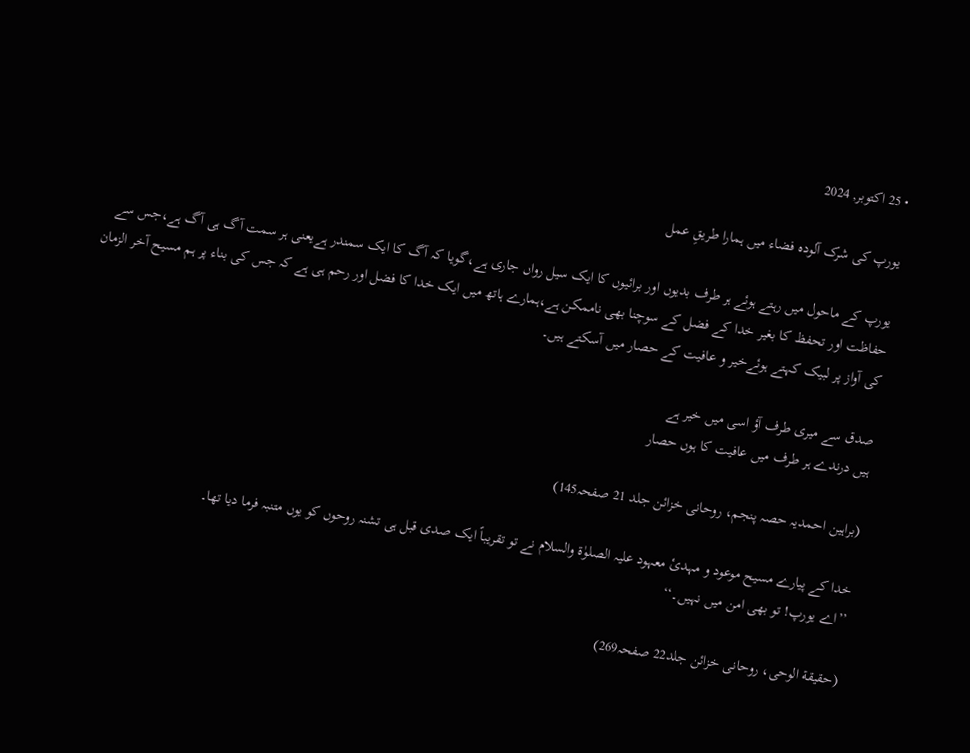• 25 اکتوبر, 2024

یورپ کی شرک آلودہ فضاء میں ہمارا طریقِ عمل

یورپ کے ماحول میں رہتے ہوئے ہر طرف بدیوں اور برائیوں کا ایک سیل رواں جاری ہے،گویا کہ آگ کا ایک سمندر ہےیعنی ہر سمت آگ ہی آگ ہے،جس سے حفاظت اور تحفظ کا بغیر خدا کے فضل کے سوچنا بھی ناممکن ہے،ہمارے ہاتھ میں ایک خدا کا فضل اور رحم ہی ہے کہ جس کی بناء پر ہم مسیح آخر الزمان کی آواز پر لبیک کہتے ہوئےخیر و عافیت کے حصار میں آسکتے ہیں۔

صدق سے میری طرف آؤ اسی میں خیر ہے
ہیں درندے ہر طرف میں عافیت کا ہوں حصار

(براہین احمدیہ حصہ پنجم، روحانی خزائن جلد 21 صفحہ145)

خدا کے پیارے مسیح موعود و مہدیٔ معہود علیہ الصلوٰۃ والسلام نے تو تقریباً ایک صدی قبل ہی تشنہ روحوں کو یوں متنبہ فرما دیا تھا۔
’’اے یورپ! تو بھی امن میں نہیں۔‘‘

(حقیقة الوحی، روحانی خزائن جلد22 صفحہ269)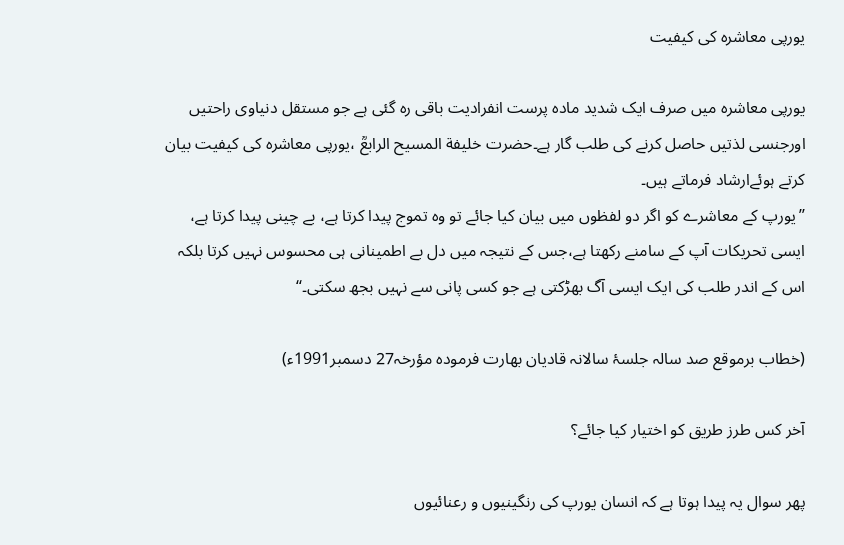یورپی معاشرہ کی کیفیت

یورپی معاشرہ میں صرف ایک شدید مادہ پرست انفرادیت باقی رہ گئی ہے جو مستقل دنیاوی راحتیں اورجنسی لذتیں حاصل کرنے کی طلب گار ہے۔حضرت خلیفة المسیح الرابعؒ ،یورپی معاشرہ کی کیفیت بیان کرتے ہوئےارشاد فرماتے ہیں۔
’’یورپ کے معاشرے کو اگر دو لفظوں میں بیان کیا جائے تو وہ تموج پیدا کرتا ہے، بے چینی پیدا کرتا ہے، ایسی تحریکات آپ کے سامنے رکھتا ہے،جس کے نتیجہ میں دل بے اطمینانی ہی محسوس نہیں کرتا بلکہ اس کے اندر طلب کی ایک ایسی آگ بھڑکتی ہے جو کسی پانی سے نہیں بجھ سکتی۔‘‘

(خطاب برموقع صد سالہ جلسۂ سالانہ قادیان بھارت فرمودہ مؤرخہ27 دسمبر1991ء)

آخر کس طرز طریق کو اختیار کیا جائے؟

پھر سوال یہ پیدا ہوتا ہے کہ انسان یورپ کی رنگینیوں و رعنائیوں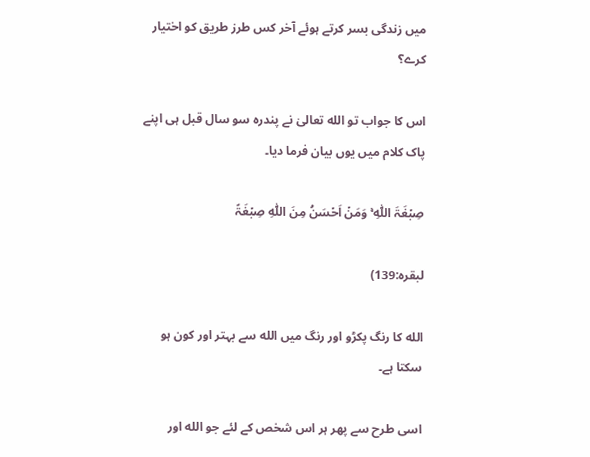میں زندگی بسر کرتے ہوئے آخر کس طرز طریق کو اختیار کرے؟

اس کا جواب تو الله تعالیٰ نے پندرہ سو سال قبل ہی اپنے پاک کلام میں یوں بیان فرما دیا۔

صِبۡغَۃَ اللّٰہِ ۚ وَمَنۡ اَحۡسَنُ مِنَ اللّٰہِ صِبۡغَۃً

لبقرہ:139)

الله کا رنگ پکڑو اور رنگ میں الله سے بہتر اور کون ہو سکتا ہے۔

اسی طرح سے پھر ہر اس شخص کے لئے جو الله اور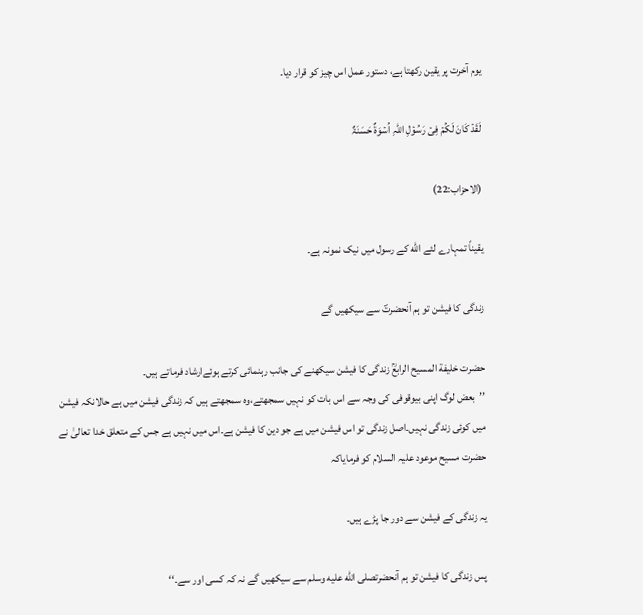یوم آخرت پر یقین رکھتا ہے، دستور عمل اس چیز کو قرار دیا۔

لَقَدۡ کَانَ لَکُمۡ فِیۡ رَسُوۡلِ اللّٰہِ اُسۡوَۃٌ حَسَنَۃٌ

(الاحزاب:22)

یقیناً تمہارے لئے الله کے رسول میں نیک نمونہ ہے۔

زندگی کا فیشن تو ہم آنحضرتؐ سے سیکھیں گے

حضرت خلیفة المسیح الرابعؒ زندگی کا فیشن سیکھنے کی جانب رہنمائی کرتے ہوئےارشاد فرماتے ہیں۔
’’بعض لوگ اپنی بیوقوفی کی وجہ سے اس بات کو نہیں سمجھتے،وہ سمجھتے ہیں کہ زندگی فیشن میں ہے حالانکہ فیشن میں کوئی زندگی نہیں۔اصل زندگی تو اس فیشن میں ہے جو دین کا فیشن ہے۔اس میں نہیں ہے جس کے متعلق خدا تعالیٰ نے حضرت مسیح موعود علیہ السلام کو فرمایاکہ

یہ زندگی کے فیشن سے دور جا پڑے ہیں۔

پس زندگی کا فیشن تو ہم آنحضرتصلى الله عليه وسلم سے سیکھیں گے نہ کہ کسی اور سے۔‘‘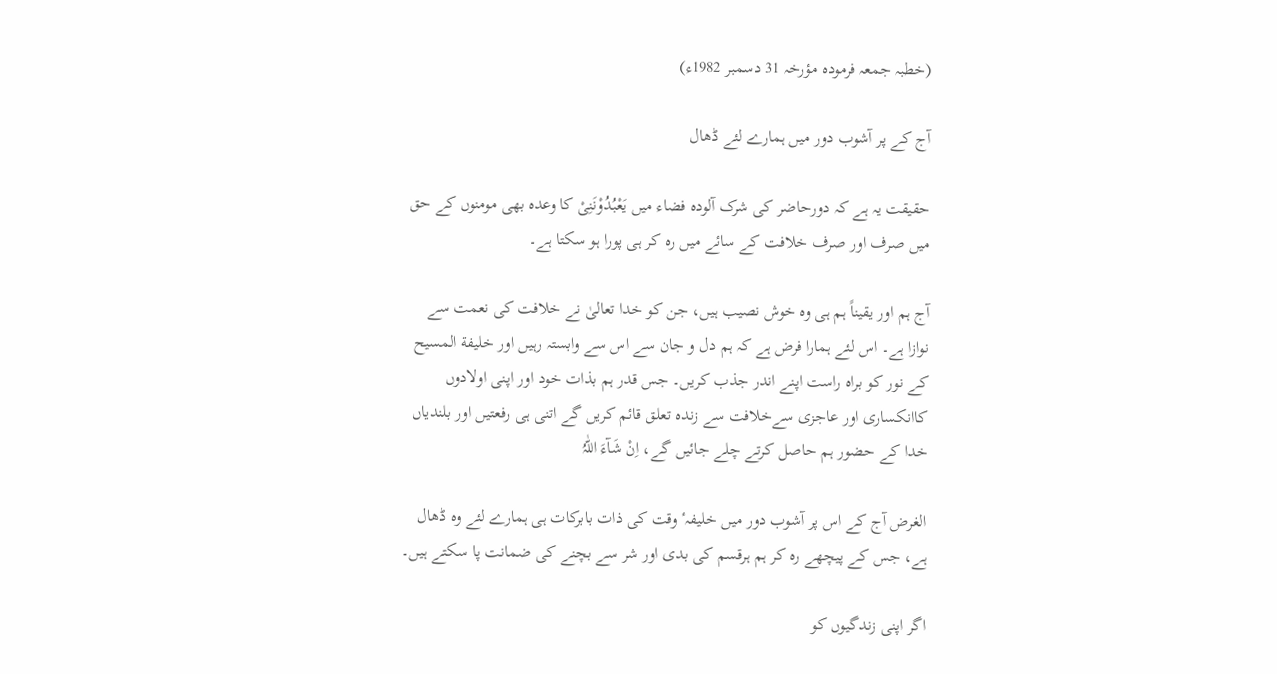(خطبہ جمعہ فرمودہ مؤرخہ 31 دسمبر 1982ء)

آج کے پر آشوب دور میں ہمارے لئے ڈھال

حقیقت یہ ہے کہ دورحاضر کی شرک آلودہ فضاء میں یَعْبُدُوْنَنِیْ کا وعدہ بھی مومنوں کے حق میں صرف اور صرف خلافت کے سائے میں رہ کر ہی پورا ہو سکتا ہے۔

آج ہم اور یقیناً ہم ہی وہ خوش نصیب ہیں، جن کو خدا تعالیٰ نے خلافت کی نعمت سے نوازا ہے۔ اس لئے ہمارا فرض ہے کہ ہم دل و جان سے اس سے وابستہ رہیں اور خلیفة المسیح کے نور کو براہ راست اپنے اندر جذب کریں۔ جس قدر ہم بذات خود اور اپنی اولادوں کاانکساری اور عاجزی سےخلافت سے زندہ تعلق قائم کریں گے اتنی ہی رفعتیں اور بلندیاں خدا کے حضور ہم حاصل کرتے چلے جائیں گے، اِنْ شَآءَ اللّٰہُ

الغرض آج کے اس پر آشوب دور میں خلیفہٴ وقت کی ذات بابرکات ہی ہمارے لئے وہ ڈھال ہے، جس کے پیچھے رہ کر ہم ہرقسم کی بدی اور شر سے بچنے کی ضمانت پا سکتے ہیں۔

اگر اپنی زندگیوں کو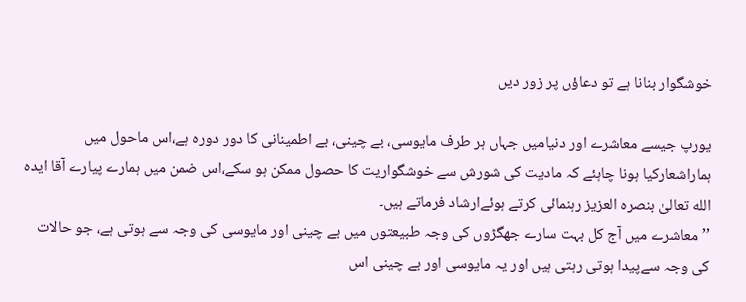خوشگوار بنانا ہے تو دعاؤں پر زور دیں

یورپ جیسے معاشرے اور دنیامیں جہاں ہر طرف مایوسی، بے چینی، بے اطمینانی کا دور دورہ ہے،اس ماحول میں ہماراشعارکیا ہونا چاہئے کہ مادیت کی شورش سے خوشگواریت کا حصول ممکن ہو سکے،اس ضمن میں ہمارے پیارے آقا ایدہ الله تعالیٰ بنصرہ العزیز رہنمائی کرتے ہوئےارشاد فرماتے ہیں۔
’’معاشرے میں آج کل بہت سارے جھگڑوں کی وجہ طبیعتوں میں بے چینی اور مایوسی کی وجہ سے ہوتی ہے، جو حالات کی وجہ سےپیدا ہوتی رہتی ہیں اور یہ مایوسی اور بے چینی اس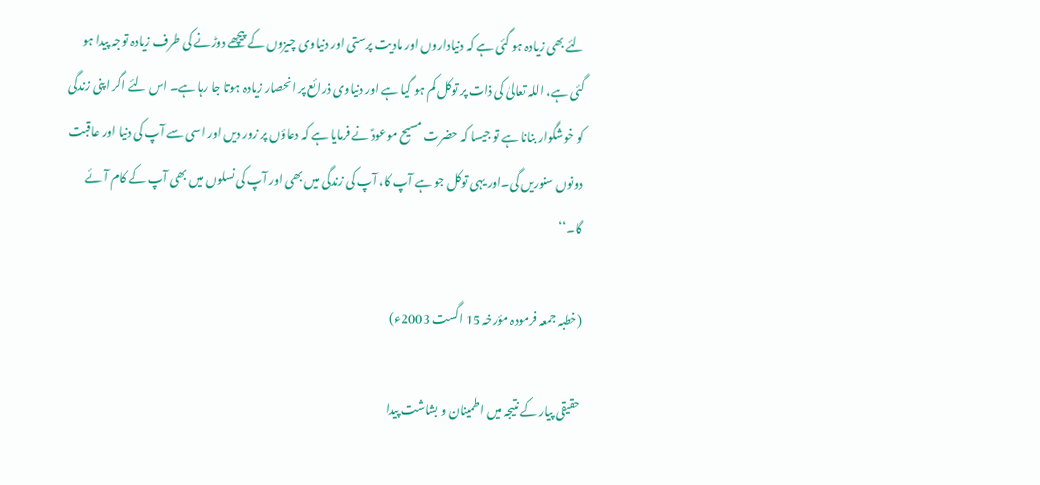لئے بھی زیادہ ہو گئی ہے کہ دنیاداروں اور مادیت پرستی اور دنیاوی چیزوں کے پیچھے دوڑنے کی طرف زیادہ توجہ پیدا ہو گئی ہے، اللہ تعالیٰ کی ذات پر توکل کم ہو گیا ہے اور دنیاوی ذرائع پر انحصار زیادہ ہوتا جا رہا ہے۔ اس لئے اگر اپنی زندگی کو خوشگوار بنانا ہے تو جیسا کہ حضرت مسیح موعودؑ نے فرمایا ہے کہ دعاؤں پر زور دیں اور اسی سے آپ کی دنیا اور عاقبت دونوں سنوریں گی۔اور یہی توکل جو ہے آپ کا، آپ کی زندگی میں بھی اور آپ کی نسلوں میں بھی آپ کے کام آئے گا۔‘‘

(خطبہ جمعہ فرمودہ مؤرخہ 15 اگست 2003ء)

حقیقی پیار کے نتیجہ میں اطمینان و بشاشت پیدا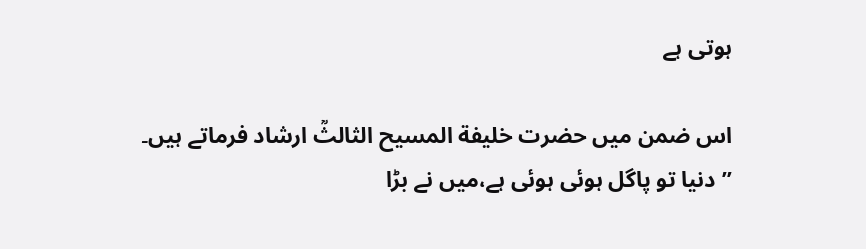ہوتی ہے

اس ضمن میں حضرت خلیفة المسیح الثالثؒ ارشاد فرماتے ہیں۔
’’دنیا تو پاگل ہوئی ہوئی ہے،میں نے بڑا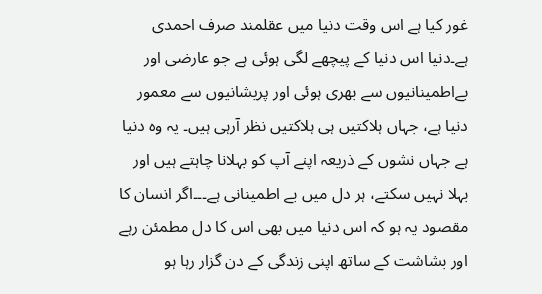غور کیا ہے اس وقت دنیا میں عقلمند صرف احمدی ہے۔دنیا اس دنیا کے پیچھے لگی ہوئی ہے جو عارضی اور بےاطمینانیوں سے بھری ہوئی اور پریشانیوں سے معمور دنیا ہے، جہاں ہلاکتیں ہی ہلاکتیں نظر آرہی ہیں۔ یہ وہ دنیا ہے جہاں نشوں کے ذریعہ اپنے آپ کو بہلانا چاہتے ہیں اور بہلا نہیں سکتے، ہر دل میں بے اطمینانی ہے۔۔۔اگر انسان کا مقصود یہ ہو کہ اس دنیا میں بھی اس کا دل مطمئن رہے اور بشاشت کے ساتھ اپنی زندگی کے دن گزار رہا ہو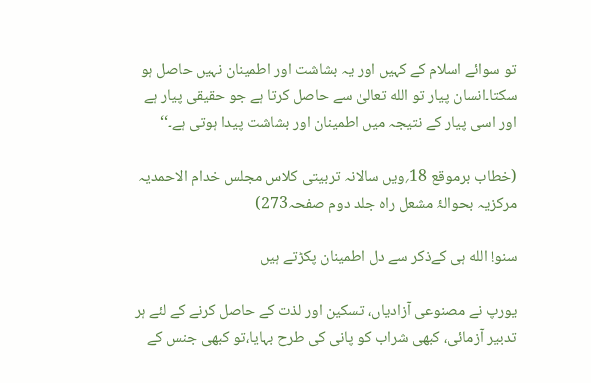تو سوائے اسلام کے کہیں اور یہ بشاشت اور اطمینان نہیں حاصل ہو سکتا۔انسان پیار تو الله تعالیٰ سے حاصل کرتا ہے جو حقیقی پیار ہے اور اسی پیار کے نتیجہ میں اطمینان اور بشاشت پیدا ہوتی ہے۔‘‘

(خطاب برموقع 18؍ویں سالانہ تربیتی کلاس مجلس خدام الاحمدیہ مرکزیہ بحوالۂ مشعل راہ جلد دوم صفحہ273)

سنو! الله ہی کےذکر سے دل اطمینان پکڑتے ہیں

یورپ نے مصنوعی آزادیاں، تسکین اور لذت کے حاصل کرنے کے لئے ہر تدبیر آزمائی، کبھی شراب کو پانی کی طرح بہایا،تو کبھی جنس کے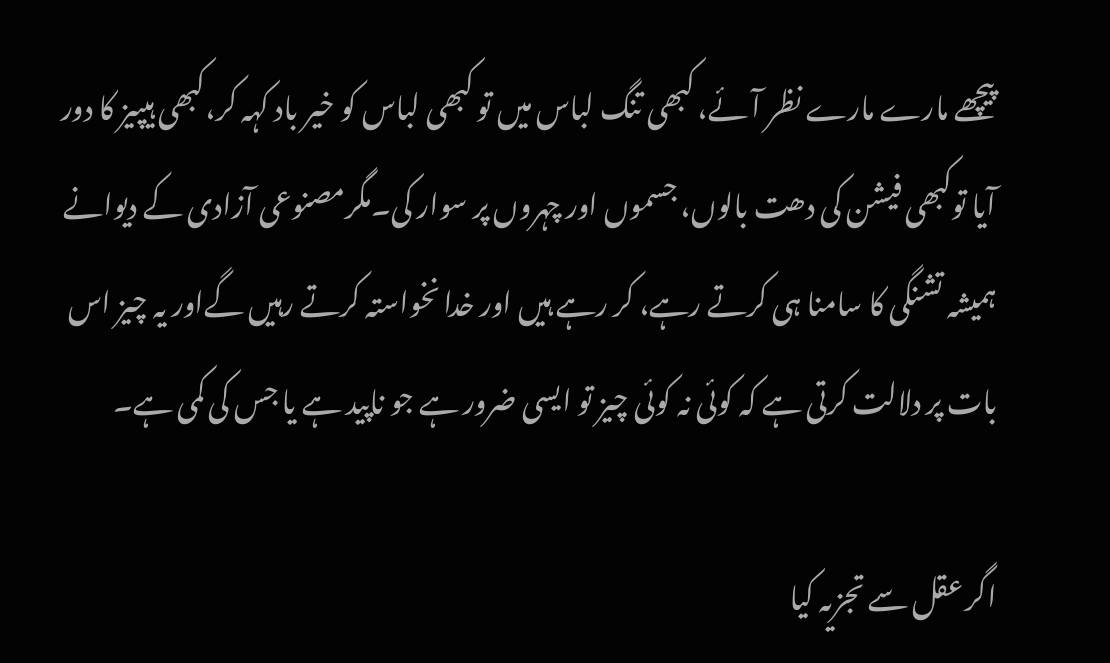پیچھے مارے مارے نظر آئے، کبھی تنگ لباس میں تو کبھی لباس کو خیر باد کہہ کر،کبھی ہیپیز کا دور آیا توکبھی فیشن کی دھت بالوں، جسموں اور چہروں پر سوار کی۔مگرمصنوعی آزادی کے دیوانے ہمیشہ تشنگی کا سامنا ہی کرتے رہے، کر رہے ہیں اور خدا نخواستہ کرتے رہیں گےاور یہ چیز اس بات پر دلالت کرتی ہے کہ کوئی نہ کوئی چیز تو ایسی ضرور ہے جو ناپید ہے یا جس کی کمی ہے۔

اگر عقل سے تجزیہ کیا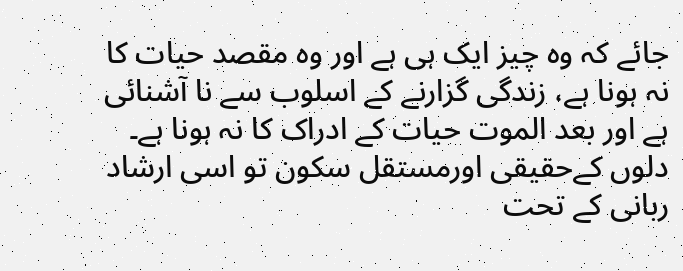جائے کہ وہ چیز ایک ہی ہے اور وہ مقصد حیات کا نہ ہونا ہے، زندگی گزارنے کے اسلوب سے نا آشنائی ہے اور بعد الموت حیات کے ادراک کا نہ ہونا ہے۔ دلوں کےحقیقی اورمستقل سکون تو اسی ارشاد ربانی کے تحت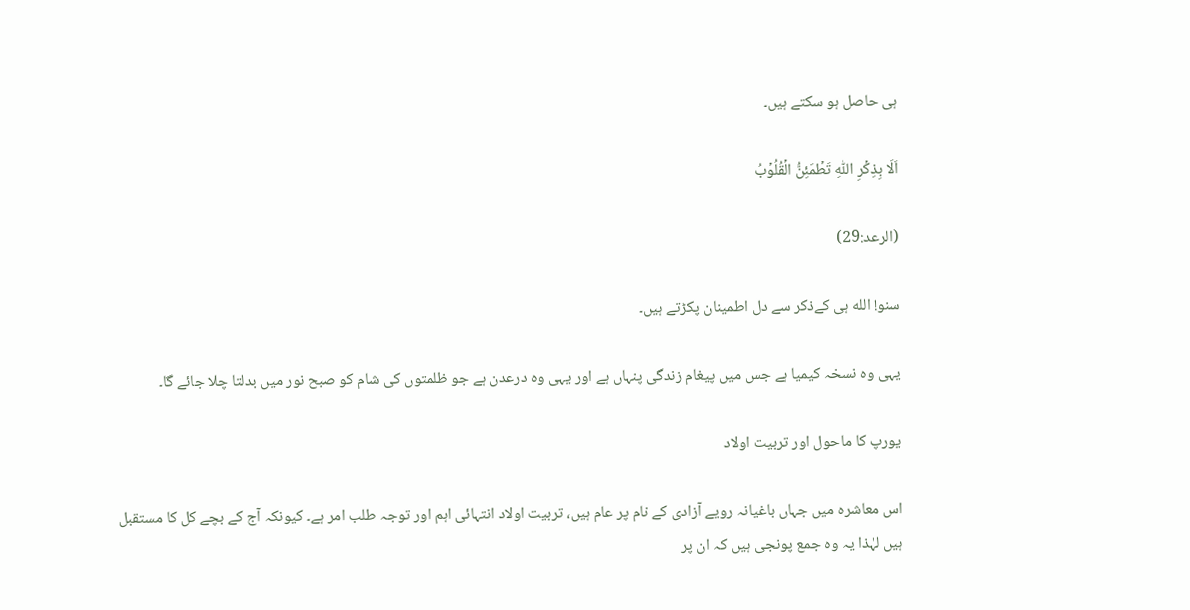ہی حاصل ہو سکتے ہیں۔

اَلَا بِذِکۡرِ اللّٰہِ تَطۡمَئِنُّ الۡقُلُوۡبُ

(الرعد:29)

سنو! الله ہی کےذکر سے دل اطمینان پکڑتے ہیں۔

یہی وہ نسخہ کیمیا ہے جس میں پیغام زندگی پنہاں ہے اور یہی وہ درعدن ہے جو ظلمتوں کی شام کو صبح نور میں بدلتا چلا جائے گا۔

یورپ کا ماحول اور تربیت اولاد

اس معاشرہ میں جہاں باغیانہ رویے آزادی کے نام پر عام ہیں، تربیت اولاد انتہائی اہم اور توجہ طلب امر ہے۔ کیونکہ آج کے بچے کل کا مستقبل ہیں لہٰذا یہ وہ جمع پونجی ہیں کہ ان پر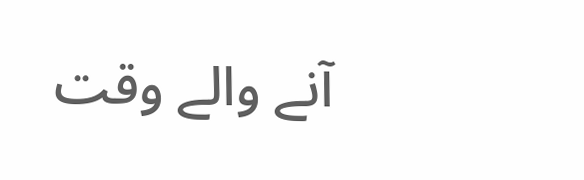آنے والے وقت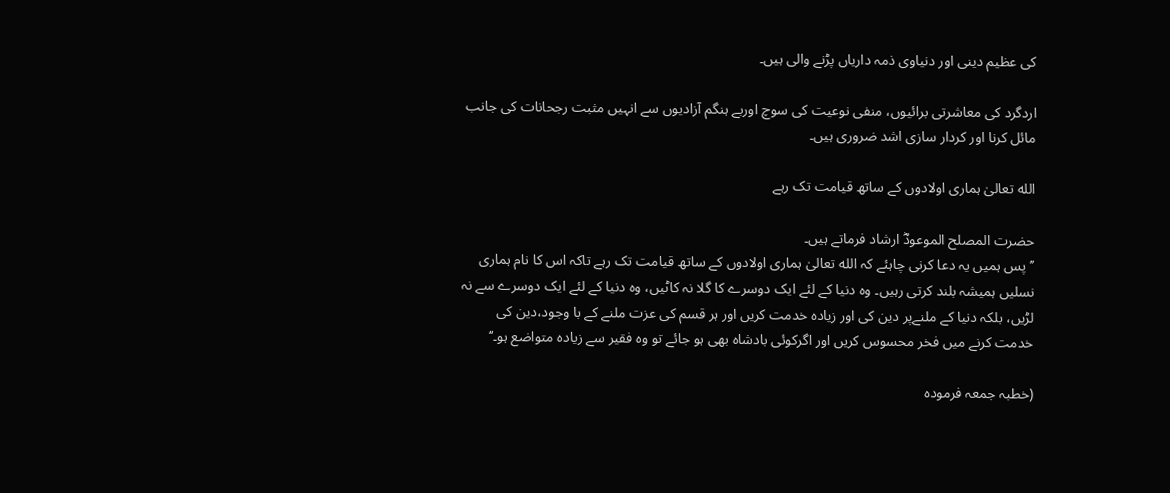کی عظیم دینی اور دنیاوی ذمہ داریاں پڑنے والی ہیں۔

اردگرد کی معاشرتی برائیوں، منفی نوعیت کی سوچ اوربے ہنگم آزادیوں سے انہیں مثبت رجحانات کی جانب مائل کرنا اور کردار سازی اشد ضروری ہیں۔

الله تعالیٰ ہماری اولادوں کے ساتھ قیامت تک رہے

حضرت المصلح الموعودؓ ارشاد فرماتے ہیں۔
’’پس ہمیں یہ دعا کرنی چاہئے کہ الله تعالیٰ ہماری اولادوں کے ساتھ قیامت تک رہے تاکہ اس کا نام ہماری نسلیں ہمیشہ بلند کرتی رہیں۔ وہ دنیا کے لئے ایک دوسرے کا گلا نہ کاٹیں، وہ دنیا کے لئے ایک دوسرے سے نہ لڑیں، بلکہ دنیا کے ملنےپر دین کی اور زیادہ خدمت کریں اور ہر قسم کی عزت ملنے کے با وجود،دین کی خدمت کرنے میں فخر محسوس کریں اور اگرکوئی بادشاہ بھی ہو جائے تو وہ فقیر سے زیادہ متواضع ہو۔‘‘

(خطبہ جمعہ فرمودہ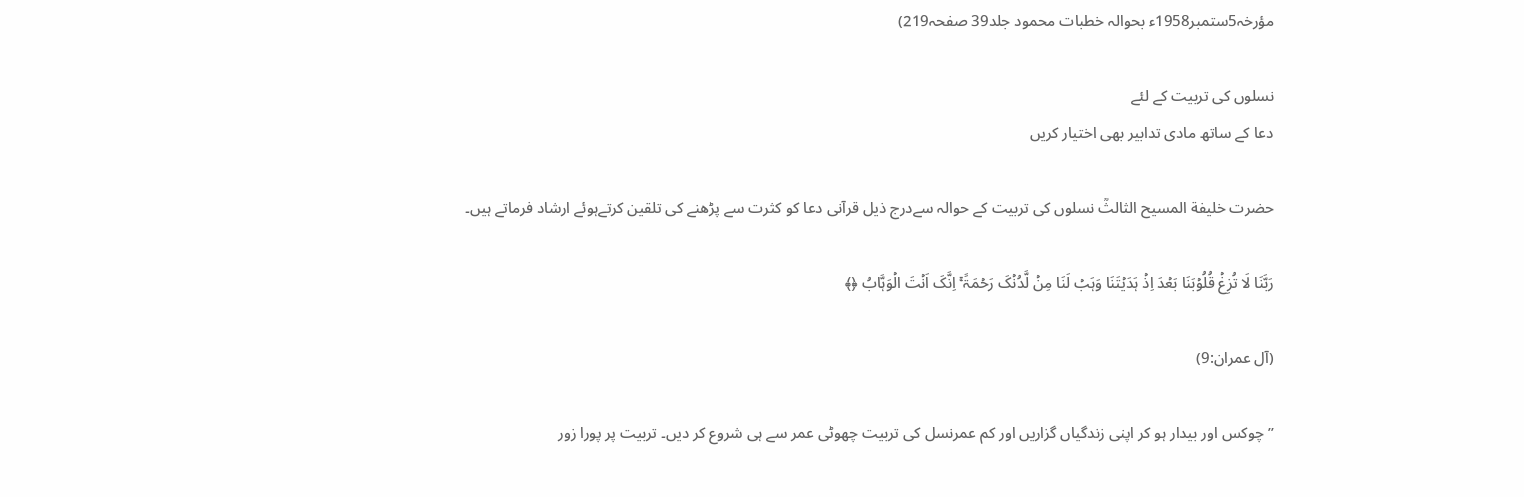مؤرخہ5ستمبر1958ء بحوالہ خطبات محمود جلد39 صفحہ219)

نسلوں کی تربیت کے لئے
دعا کے ساتھ مادی تدابیر بھی اختیار کریں

حضرت خلیفة المسیح الثالثؒ نسلوں کی تربیت کے حوالہ سےدرج ذیل قرآنی دعا کو کثرت سے پڑھنے کی تلقین کرتےہوئے ارشاد فرماتے ہیں۔

رَبَّنَا لَا تُزِغۡ قُلُوۡبَنَا بَعۡدَ اِذۡ ہَدَیۡتَنَا وَہَبۡ لَنَا مِنۡ لَّدُنۡکَ رَحۡمَۃً ۚ اِنَّکَ اَنۡتَ الۡوَہَّابُ ﴿﴾

(آل عمران:9)

’’چوکس اور بیدار ہو کر اپنی زندگیاں گزاریں اور کم عمرنسل کی تربیت چھوٹی عمر سے ہی شروع کر دیں۔ تربیت پر پورا زور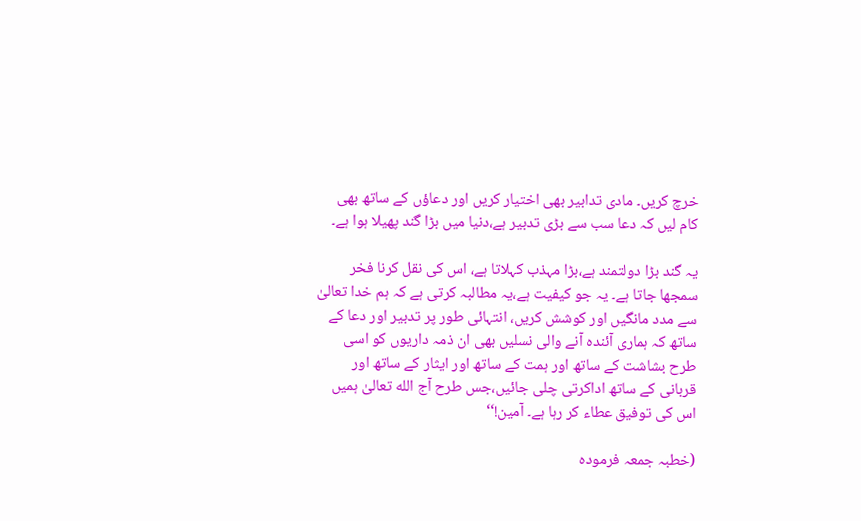خرچ کریں۔ مادی تدابیر بھی اختیار کریں اور دعاؤں کے ساتھ بھی کام لیں کہ دعا سب سے بڑی تدبیر ہے،دنیا میں بڑا گند پھیلا ہوا ہے۔

یہ گند بڑا دولتمند ہے،بڑا مہذب کہلاتا ہے، اس کی نقل کرنا فخر سمجھا جاتا ہے۔ یہ جو کیفیت ہے،یہ مطالبہ کرتی ہے کہ ہم خدا تعالیٰ سے مدد مانگیں اور کوشش کریں، انتہائی طور پر تدبیر اور دعا کے ساتھ کہ ہماری آئندہ آنے والی نسلیں بھی ان ذمہ داریوں کو اسی طرح بشاشت کے ساتھ اور ہمت کے ساتھ اور ایثار کے ساتھ اور قربانی کے ساتھ اداکرتی چلی جائیں،جس طرح آج الله تعالیٰ ہمیں اس کی توفیق عطاء کر رہا ہے۔ آمین!‘‘

(خطبہ جمعہ فرمودہ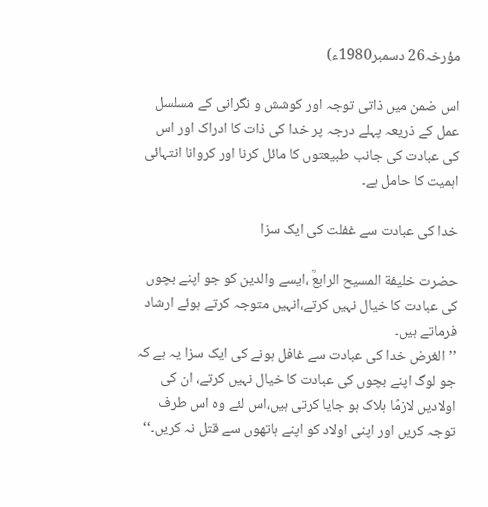مؤرخہ26 دسمبر1980ء)

اس ضمن میں ذاتی توجہ اور کوشش و نگرانی کے مسلسل عمل کے ذریعہ پہلے درجہ پر خدا کی ذات کا ادراک اور اس کی عبادت کی جانب طبیعتوں کا مائل کرنا اور کروانا انتہائی اہمیت کا حامل ہے۔

خدا کی عبادت سے غفلت کی ایک سزا

حضرت خلیفة المسیح الرابعؒ ،ایسے والدین کو جو اپنے بچوں کی عبادت کا خیال نہیں کرتے،انہیں متوجہ کرتے ہوئے ارشاد فرماتے ہیں۔
’’الغرض خدا کی عبادت سے غافل ہونے کی ایک سزا یہ ہے کہ جو لوگ اپنے بچوں کی عبادت کا خیال نہیں کرتے، ان کی اولادیں لازمًا ہلاک ہو جایا کرتی ہیں،اس لئے وہ اس طرف توجہ کریں اور اپنی اولاد کو اپنے ہاتھوں سے قتل نہ کریں۔‘‘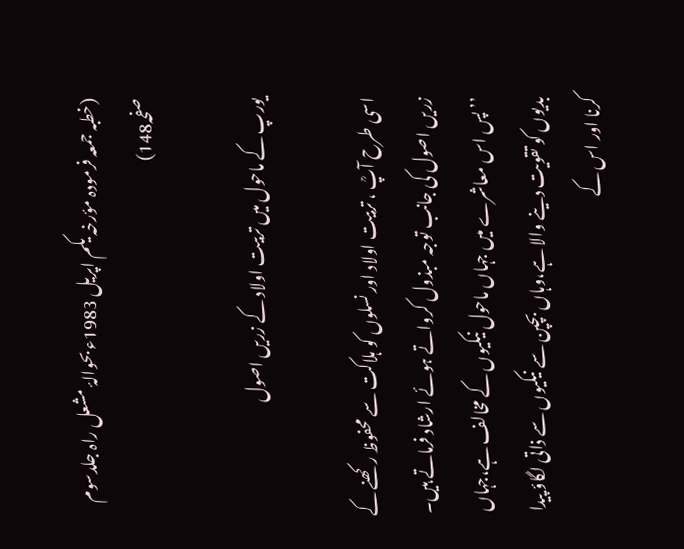(خطبہ جمعہ فرمودہ مؤرخہ یکم اپریل 1983ء بحوالۂ مشعل راہ جلدسوم صفحہ148)

یورپ کے ماحول میں تربیت اولاد کے زریں اصول

اسی طرح آپؒ ، تربیت اولاد اور نسلوں کو ہلاکت سے محفوظ رکھنے کے زریں اصول کی جانب توجہ مبذول کرواتے ہوئے ارشاد فرماتے ہیں۔
’’پس اس معاشرے میں جہاں ماحول نیکیوں کے مخالف ہے،جہاں بدیوں کو تقویت دینے والا ہے،وہاں بچپن سے نیکیوں سے ذاتی لگاؤ پیدا کرنا اور اس کے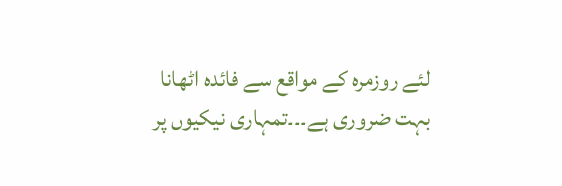لئے روزمرہ کے مواقع سے فائدہ اٹھانا بہت ضروری ہے۔۔۔تمہاری نیکیوں پر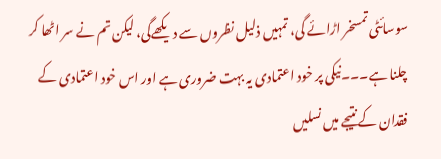سوسائٹی تمسخر اڑائے گی، تمہیں ذلیل نظروں سے دیکھےگی، لیکن تم نے سر اٹھا کر چلنا ہے۔۔۔نیکی پر خود اعتمادی یہ بہت ضروری ہے اور اس خود اعتمادی کے فقدان کے نتیجے میں نسلیں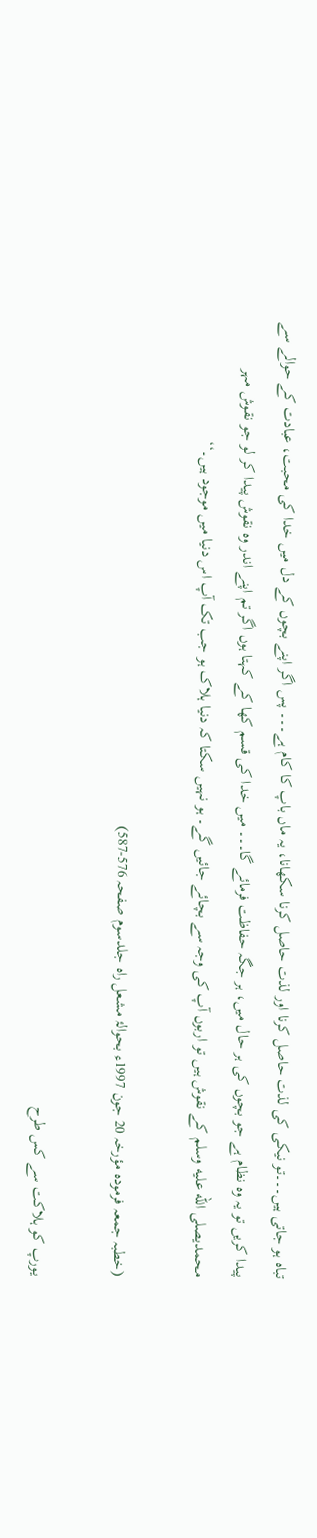تباہ ہو جاتی ہیں۔۔۔تو نیکی کی لذت حاصل کرنا اور لذت حاصل کرنا سکھانا، یہ ماں باپ کا کام ہے۔۔۔ پس اگر اپنے بچوں کے دل میں خدا کی محبت، عبادت کے حوالے سے پیدا کریں تو یہ وہ نظام ہے جو بچوں کی ہر حال میں، ہر جگہ حفاظت فرمائے گا۔۔۔ میں خدا کی قسم کھا کے کہتا ہوں اگر تم اپنے اندر وہ نقوش پیدا کر لو جو نقوش مہر محمدیصلى الله عليه وسلم کے نقوش ہیں تو اربوں آپ کی وجہ سے بچائے جائیں گے۔ ہو نہیں سکتا کہ دنیا ہلاک ہو جب تک آپ اس دنیا میں موجود ہیں۔‘‘

(خطبہ جمعہ فرمودہ مؤرخہ 20 جون 1997ء بحوالۂ مشعل راہ جلدسوم صفحہ 576-587)

یورپ کو ہلاکت سے کس طرح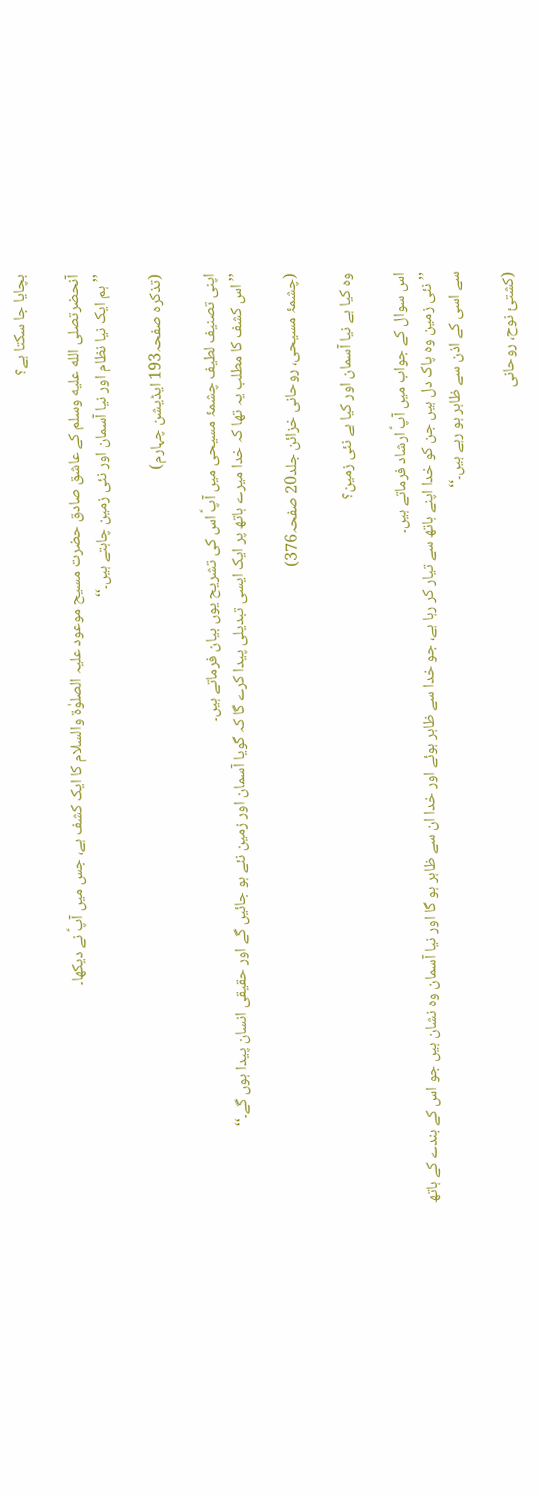بچایا جا سکتا ہے؟

آنحضرتصلى الله عليه وسلم کے عاشق صادق حضرت مسیح موعود علیہ الصلوٰۃ والسلام کا ایک کشف ہے، جس میں آپؑ نے دیکھا۔
’’ہم ایک نیا نظام اور نیا آسمان اور نئی زمین چاہتے ہیں۔‘‘

(تذکرہ صفحہ193 ایڈیشن چہارم)

اپنی تصنیف لطیف چشمۂ مسیحی میں آپؑ اس کی تشریح یوں بیان فرماتے ہیں۔
’’اس کشف کا مطلب یہ تھا کہ خدا میرے ہاتھ پر ایک ایسی تبدیلی پیدا کرے گا کہ گویا آسمان اور زمین نئے ہو جائیں گے اور حقیقی انسان پیدا ہوں گے۔‘‘

(چشمۂ مسیحی، روحانی خزائن جلد20 صفحہ376)

وہ کیا ہے نیا آسمان اور کیا ہے نئی زمین؟

اس سوال کے جواب میں آپؑ ارشاد فرماتے ہیں۔
’’نئی زمین وہ پاک دل ہیں جن کو خدا اپنے ہاتھ سے تیار کر رہا ہے، جو خدا سے ظاہر ہوئے اور خدا ان سے ظاہر ہو گا اور نیا آسمان وہ نشان ہیں جو اس کے بندے کے ہاتھ سے اسی کے اذن سے ظاہر ہو رہے ہیں۔‘‘

(کشتیٔ نوح، روحانی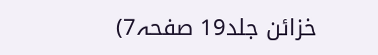خزائن جلد19 صفحہ7)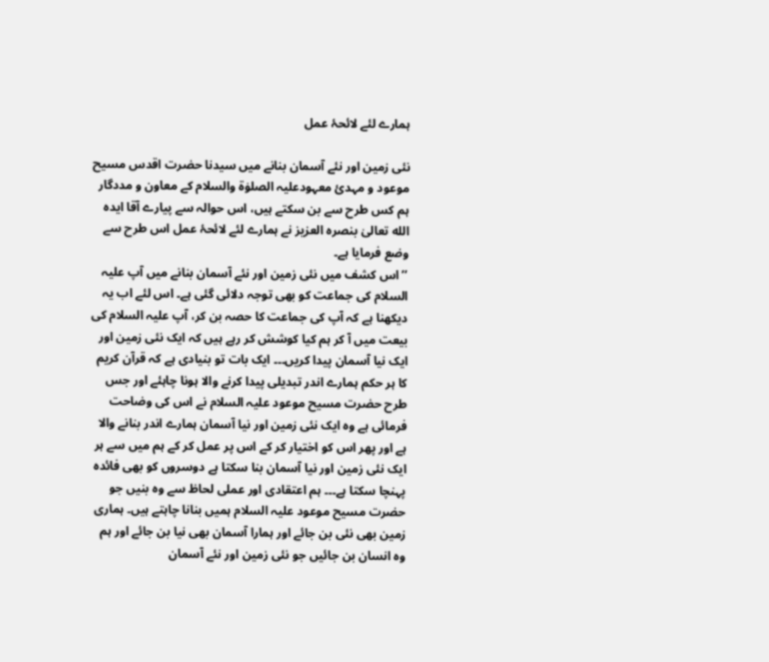ہمارے لئے لائحۂ عمل

نئی زمین اور نئے آسمان بنانے میں سیدنا حضرت اقدس مسیح موعود و مہدیٔ معہودعلیہ الصلوٰۃ والسلام کے معاون و مددگار ہم کس طرح سے بن سکتے ہیں، اس حوالہ سے پیارے آقا ایدہ الله تعالیٰ بنصرہ العزیز نے ہمارے لئے لائحۂ عمل اس طرح سے وضع فرمایا ہے۔
’’اس کشف میں نئی زمین اور نئے آسمان بنانے میں آپ علیہ السلام کی جماعت کو بھی توجہ دلائی گئی ہے۔ اس لئے اب یہ دیکھنا ہے کہ آپ کی جماعت کا حصہ بن کر، آپ علیہ السلام کی بیعت میں آ کر ہم کیا کوشش کر رہے ہیں کہ ایک نئی زمین اور ایک نیا آسمان پیدا کریں۔۔۔ ایک بات تو بنیادی ہے کہ قرآن کریم کا ہر حکم ہمارے اندر تبدیلی پیدا کرنے والا ہونا چاہئے اور جس طرح حضرت مسیح موعود علیہ السلام نے اس کی وضاحت فرمائی ہے وہ ایک نئی زمین اور نیا آسمان ہمارے اندر بنانے والا ہے اور پھر اس کو اختیار کر کے اس پر عمل کر کے ہم میں سے ہر ایک نئی زمین اور نیا آسمان بنا سکتا ہے دوسروں کو بھی فائدہ پہنچا سکتا ہے۔۔۔ ہم اعتقادی اور عملی لحاظ سے وہ بنیں جو حضرت مسیح موعود علیہ السلام ہمیں بنانا چاہتے ہیں۔ ہماری زمین بھی نئی بن جائے اور ہمارا آسمان بھی نیا بن جائے اور ہم وہ انسان بن جائیں جو نئی زمین اور نئے آسمان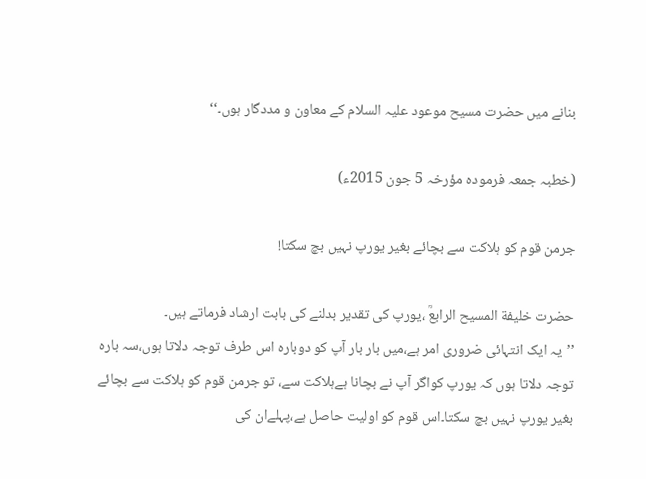بنانے میں حضرت مسیح موعود علیہ السلام کے معاون و مددگار ہوں۔‘‘

(خطبہ جمعہ فرمودہ مؤرخہ 5 جون 2015ء)

جرمن قوم کو ہلاکت سے بچائے بغیر یورپ نہیں بچ سکتا!

حضرت خلیفة المسیح الرابعؒ ،یورپ کی تقدیر بدلنے کی بابت ارشاد فرماتے ہیں۔
’’یہ ایک انتہائی ضروری امر ہے،میں بار بار آپ کو دوبارہ اس طرف توجہ دلاتا ہوں،سہ بارہ توجہ دلاتا ہوں کہ یورپ کواگر آپ نے بچانا ہےہلاکت سے، تو جرمن قوم کو ہلاکت سے بچائے بغیر یورپ نہیں بچ سکتا۔اس قوم کو اولیت حاصل ہے،پہلےان کی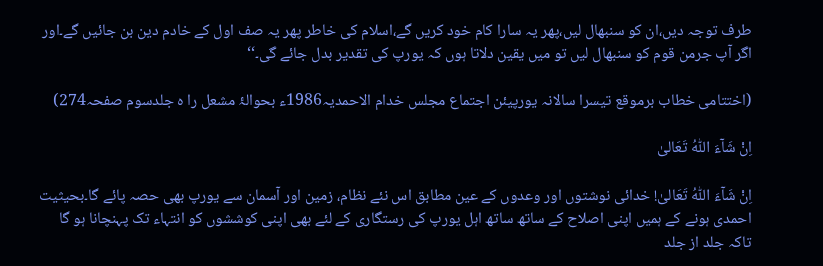طرف توجہ دیں،ان کو سنبھال لیں،پھر یہ سارا کام خود کریں گے،اسلام کی خاطر پھر یہ صف اول کے خادم دین بن جائیں گے۔اور اگر آپ جرمن قوم کو سنبھال لیں تو میں یقین دلاتا ہوں کہ یورپ کی تقدیر بدل جائے گی۔‘‘

(اختتامی خطاب برموقع تیسرا سالانہ یورپیئن اجتماع مجلس خدام الاحمدیہ1986ء بحوالۂ مشعل را ہ جلدسوم صفحہ274)

اِنْ شَآءَ اللّٰہُ تَعَالیٰ

اِنْ شَآءَ اللّٰہُ تَعَالیٰ! خدائی نوشتوں اور وعدوں کے عین مطابق اس نئے نظام، زمین اور آسمان سے یورپ بھی حصہ پائے گا۔بحیثیت احمدی ہونے کے ہمیں اپنی اصلاح کے ساتھ ساتھ اہل یورپ کی رستگاری کے لئے بھی اپنی کوششوں کو انتہاء تک پہنچانا ہو گا تاکہ جلد از جلد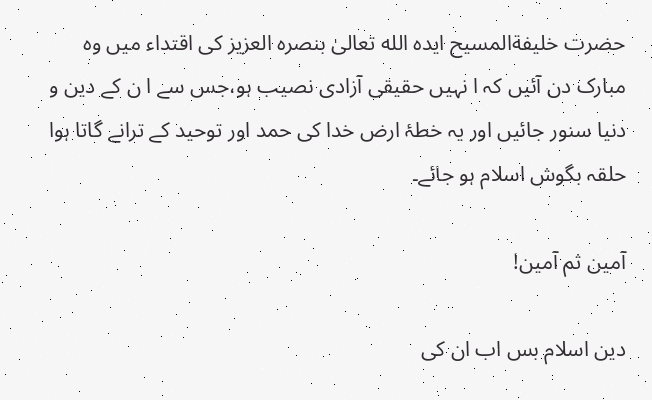حضرت خلیفةالمسیح ایدہ الله تعالیٰ بنصرہ العزیز کی اقتداء میں وہ مبارک دن آئیں کہ ا نہیں حقیقی آزادی نصیب ہو،جس سے ا ن کے دین و دنیا سنور جائیں اور یہ خطۂ ارض خدا کی حمد اور توحید کے ترانے گاتا ہوا حلقہ بگوش اسلام ہو جائے۔

آمین ثم آمین!

دین اسلام بس اب ان کی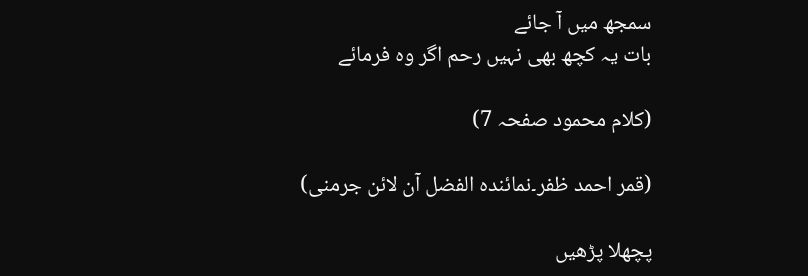سمجھ میں آ جائے
بات یہ کچھ بھی نہیں رحم اگر وہ فرمائے

(کلام محمود صفحہ 7)

(قمر احمد ظفر۔نمائندہ الفضل آن لائن جرمنی)

پچھلا پڑھیں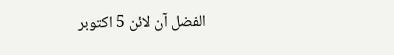الفضل آن لائن 5 اکتوبر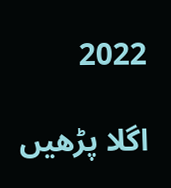2022

اگلا پڑھیں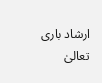ارشاد باری تعالیٰ